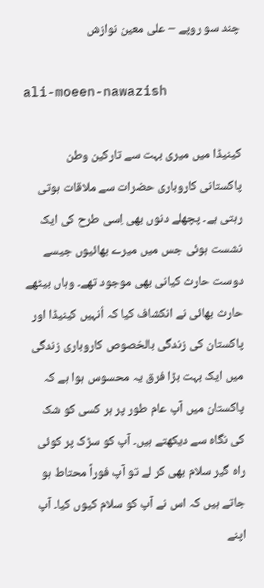چند سو روپے – علی معین نوازش

ali-moeen-nawazish

کینیڈا میں میری بہت سے تارکین وطن پاکستانی کاروباری حضرات سے ملاقات ہوتی رہتی ہے۔ پچھلے دنوں بھی اِسی طرح کی ایک نشست ہوئی جس میں میرے بھائیوں جیسے دوست حارث کیانی بھی موجود تھے۔ وہاں بیٹھے حارث بھائی نے انکشاف کیا کہ اُنہیں کینیڈا اور پاکستان کی زندگی بالخصوص کاروباری زندگی میں ایک بہت بڑا فرق یہ محسوس ہوا ہے کہ پاکستان میں آپ عام طور پر ہر کسی کو شک کی نگاہ سے دیکھتے ہیں۔ آپ کو سڑک پر کوئی راہ گیر سلام بھی کر لے تو آپ فوراً محتاط ہو جاتے ہیں کہ اس نے آپ کو سلام کیوں کیا۔ آپ اپنے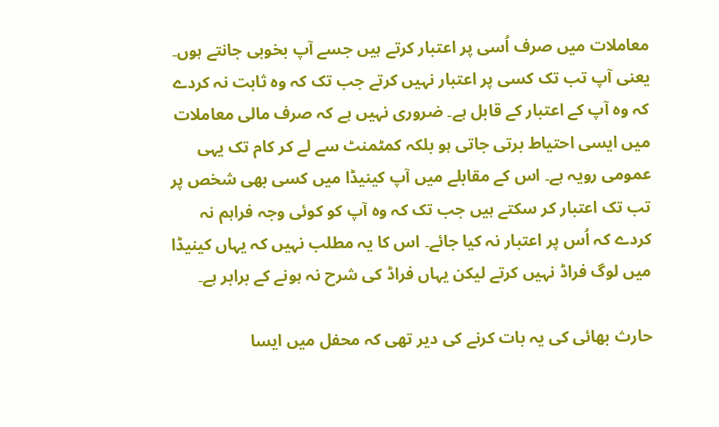معاملات میں صرف اُسی پر اعتبار کرتے ہیں جسے آپ بخوبی جانتے ہوں۔ یعنی آپ تب تک کسی پر اعتبار نہیں کرتے جب تک کہ وہ ثابت نہ کردے کہ وہ آپ کے اعتبار کے قابل ہے۔ ضروری نہیں ہے کہ صرف مالی معاملات میں ایسی احتیاط برتی جاتی ہو بلکہ کمٹمنٹ سے لے کر کام تک یہی عمومی رویہ ہے۔ اس کے مقابلے میں آپ کینیڈا میں کسی بھی شخص پر تب تک اعتبار کر سکتے ہیں جب تک کہ وہ آپ کو کوئی وجہ فراہم نہ کردے کہ اُس پر اعتبار نہ کیا جائے۔ اس کا یہ مطلب نہیں کہ یہاں کینیڈا میں لوگ فراڈ نہیں کرتے لیکن یہاں فراڈ کی شرح نہ ہونے کے برابر ہے۔

حارث بھائی کی یہ بات کرنے کی دیر تھی کہ محفل میں ایسا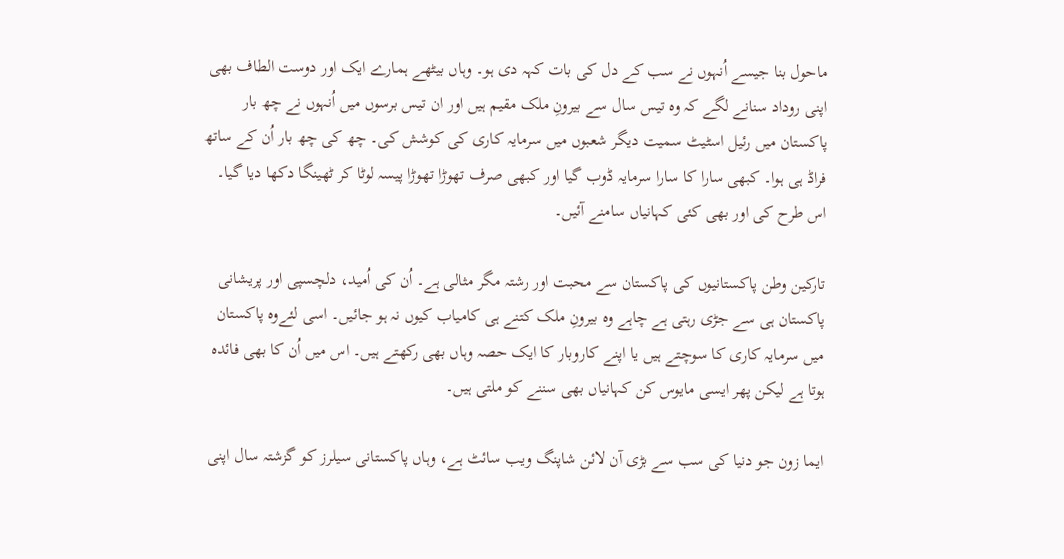ماحول بنا جیسے اُنہوں نے سب کے دل کی بات کہہ دی ہو۔ وہاں بیٹھے ہمارے ایک اور دوست الطاف بھی اپنی روداد سنانے لگے کہ وہ تیس سال سے بیرونِ ملک مقیم ہیں اور ان تیس برسوں میں اُنہوں نے چھ بار پاکستان میں رئیل اسٹیٹ سمیت دیگر شعبوں میں سرمایہ کاری کی کوشش کی۔ چھ کی چھ بار اُن کے ساتھ فراڈ ہی ہوا۔ کبھی سارا کا سارا سرمایہ ڈوب گیا اور کبھی صرف تھوڑا تھوڑا پیسہ لوٹا کر ٹھینگا دکھا دیا گیا۔ اس طرح کی اور بھی کئی کہانیاں سامنے آئیں۔

تارکین وطن پاکستانیوں کی پاکستان سے محبت اور رشتہ مگر مثالی ہے۔ اُن کی اُمید، دلچسپی اور پریشانی پاکستان ہی سے جڑی رہتی ہے چاہے وہ بیرونِ ملک کتنے ہی کامیاب کیوں نہ ہو جائیں۔ اسی لئےوہ پاکستان میں سرمایہ کاری کا سوچتے ہیں یا اپنے کاروبار کا ایک حصہ وہاں بھی رکھتے ہیں۔ اس میں اُن کا بھی فائدہ ہوتا ہے لیکن پھر ایسی مایوس کن کہانیاں بھی سننے کو ملتی ہیں۔

ایما زون جو دنیا کی سب سے بڑی آن لائن شاپنگ ویب سائٹ ہے، وہاں پاکستانی سیلرز کو گزشتہ سال اپنی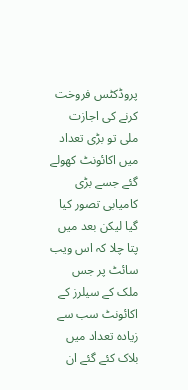پروڈکٹس فروخت کرنے کی اجازت ملی تو بڑی تعداد میں اکائونٹ کھولے گئے جسے بڑی کامیابی تصور کیا گیا لیکن بعد میں پتا چلا کہ اس ویب سائٹ پر جس ملک کے سیلرز کے اکائونٹ سب سے زیادہ تعداد میں بلاک کئے گئے ان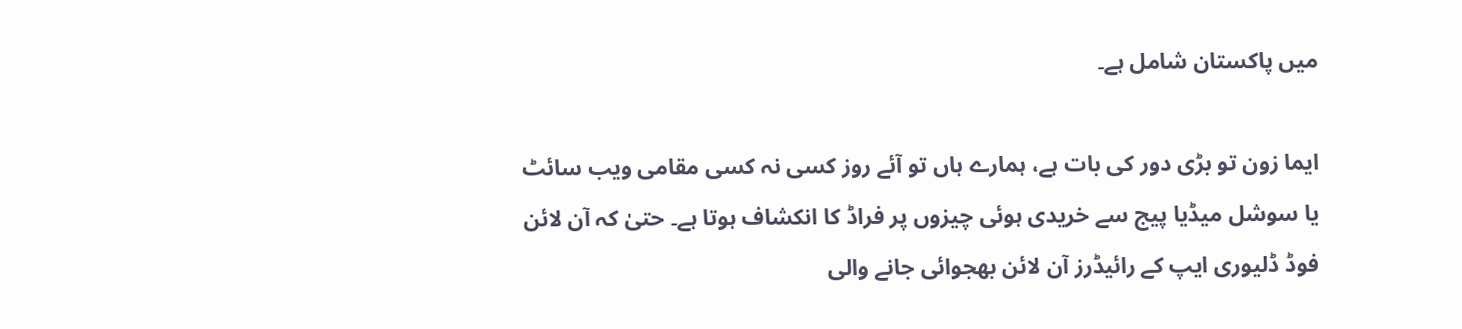میں پاکستان شامل ہے۔

ایما زون تو بڑی دور کی بات ہے، ہمارے ہاں تو آئے روز کسی نہ کسی مقامی ویب سائٹ یا سوشل میڈیا پیج سے خریدی ہوئی چیزوں پر فراڈ کا انکشاف ہوتا ہے۔ حتیٰ کہ آن لائن فوڈ ڈلیوری ایپ کے رائیڈرز آن لائن بھجوائی جانے والی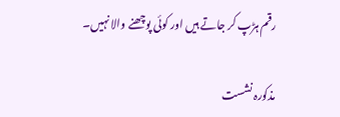رقم ہڑپ کر جاتے ہیں اور کوئی پوچھنے والا نہیں۔

مذکورہ نشست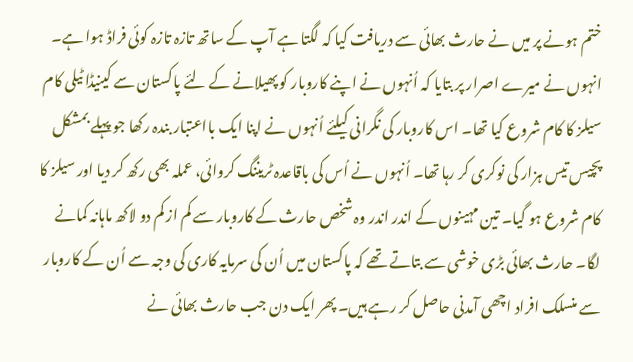ختم ہونے پر میں نے حارث بھائی سے دریافت کیا کہ لگتا ہے آپ کے ساتھ تازہ تازہ کوئی فراڈ ہوا ہے۔ انہوں نے میرے اصرار پر بتایا کہ اُنہوں نے اپنے کاروبار کو پھیلانے کے لئے پاکستان سے کینیڈا ٹیلی کام سیلز کا کام شروع کیا تھا۔ اس کاروبار کی نگرانی کیلئے اُنہوں نے اپنا ایک بااعتبار بندہ رکھا جو پہلے بمشکل پچیس تیس ہزار کی نوکری کر رہا تھا۔ اُنہوں نے اُس کی باقاعدہ ٹریننگ کروائی، عملہ بھی رکھ کر دیا اور سیلز کا کام شروع ہو گیا۔ تین مہینوں کے اندر اندر وہ شخص حارث کے کاروبار سے کم از کم دو لاکھ ماہانہ کمانے لگا۔ حارث بھائی بڑی خوشی سے بتاتے تھے کہ پاکستان میں اُن کی سرمایہ کاری کی وجہ سے اُن کے کاروبار سے منسلک افراد اچھی آمدنی حاصل کر رہے ہیں۔ پھر ایک دن جب حارث بھائی نے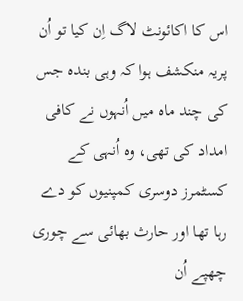اس کا اکائونٹ لاگ اِن کیا تو اُن پریہ منکشف ہوا کہ وہی بندہ جس کی چند ماہ میں اُنہوں نے کافی امداد کی تھی، وہ اُنہی کے کسٹمرز دوسری کمپنیوں کو دے رہا تھا اور حارث بھائی سے چوری چھپے اُن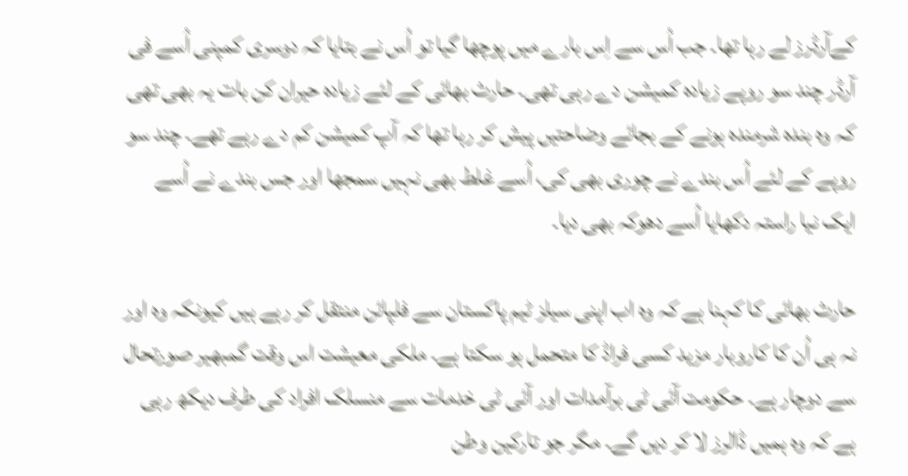کےآرڈرز لے رہا تھا۔ جب اُس سے اِس بارے میں پوچھا گیا تو اُس نے بتایا کہ دوسری کمپنی اُسے فی آرڈر چند سو روپے زیادہ کمیشن دے رہی تھی۔ حارث بھائی کے لئے زیادہ حیران کن بات یہ بھی تھی کہ وہ بندہ شرمندہ ہونے کے بجائے وضاحتیں پیش کر رہا تھا کہ آپ کمیشن کم دے رہے تھے۔ چند سو روپے کے لئے اُس بندے نے چوری بھی کی، اُسے غلط بھی نہیں سمجھا اور جس بندے نے اُسے ایک نیا راستہ دکھایا اُسے دھوکہ بھی دیا۔

حارث بھائی کا کہنا ہے کہ وہ اب اپنی سیلز ٹیم پاکستان سے فلپائن منتقل کر رہے ہیں کیونکہ وہ اور نہ ہی اُن کا کاروبار مزید کسی فراڈ کا متحمل ہو سکتا ہے۔ ملکی معیشت اس وقت گمبھیر صورتحال سے دوچار ہے۔ حکومت آئی ٹی برآمدات اور آئی ٹی خدمات سے منسلک افراد کی طرف دیکھ رہی ہے کہ وہ ہمیں ڈالرز لا کر دیں گے۔ مگر جو تارکین وطن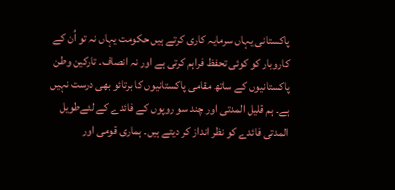پاکستانی یہاں سرمایہ کاری کرتے ہیں حکومت یہاں نہ تو اُن کے کاروبار کو کوئی تحفظ فراہم کرتی ہے اور نہ انصاف۔ تارکین وطن پاکستانیوں کے ساتھ مقامی پاکستانیوں کا برتائو بھی درست نہیں ہے۔ ہم قلیل المدتی اور چند سو روپوں کے فائدے کے لئےطویل المدتی فائدے کو نظر انداز کر دیتے ہیں۔ ہماری قومی اور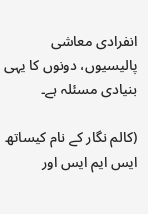انفرادی معاشی پالیسیوں، دونوں کا یہی بنیادی مسئلہ ہے۔

(کالم نگار کے نام کیساتھ ایس ایم ایس اور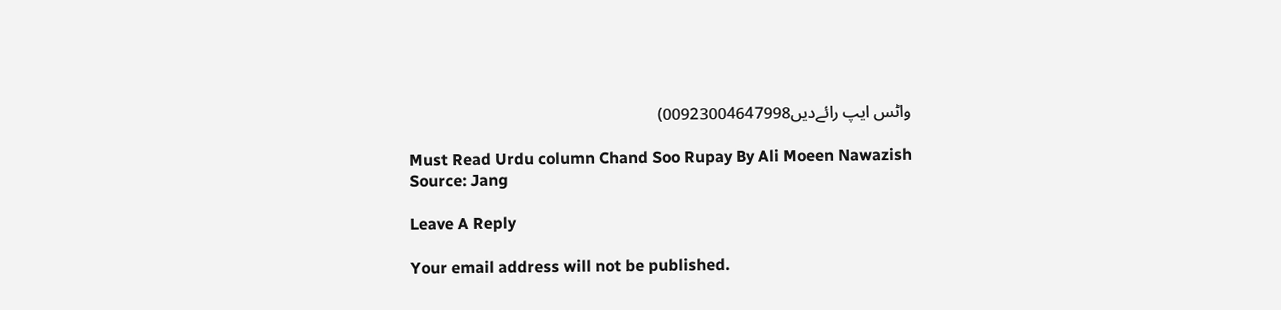واٹس ایپ رائےدیں00923004647998)

Must Read Urdu column Chand Soo Rupay By Ali Moeen Nawazish
Source: Jang

Leave A Reply

Your email address will not be published.